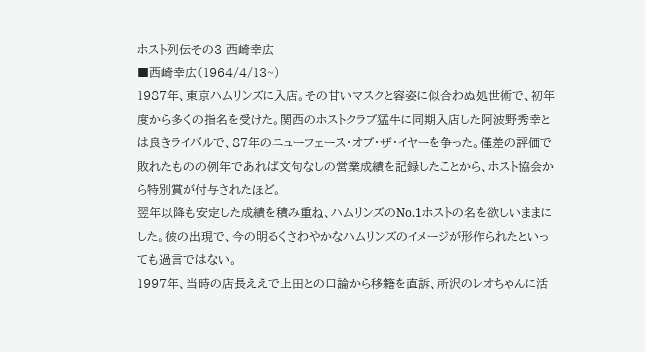ホスト列伝その3 西崎幸広
■西崎幸広(1964/4/13~)
1987年、東京ハムリンズに入店。その甘いマスクと容姿に似合わぬ処世術で、初年度から多くの指名を受けた。関西のホストクラブ猛牛に同期入店した阿波野秀幸とは良きライバルで、87年のニューフェース・オブ・ザ・イヤーを争った。僅差の評価で敗れたものの例年であれば文句なしの営業成績を記録したことから、ホスト協会から特別賞が付与されたほど。
翌年以降も安定した成績を積み重ね、ハムリンズのNo.1ホストの名を欲しいままにした。彼の出現で、今の明るくさわやかなハムリンズのイメージが形作られたといっても過言ではない。
1997年、当時の店長ええで上田との口論から移籍を直訴、所沢のレオちゃんに活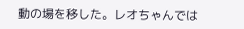動の場を移した。レオちゃんでは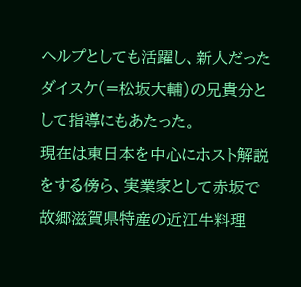ヘルプとしても活躍し、新人だったダイスケ(=松坂大輔)の兄貴分として指導にもあたった。
現在は東日本を中心にホスト解説をする傍ら、実業家として赤坂で故郷滋賀県特産の近江牛料理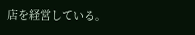店を経営している。